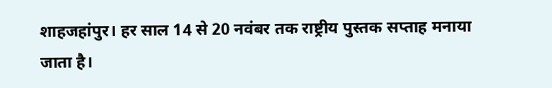शाहजहांपुर। हर साल 14 से 20 नवंबर तक राष्ट्रीय पुस्तक सप्ताह मनाया जाता है।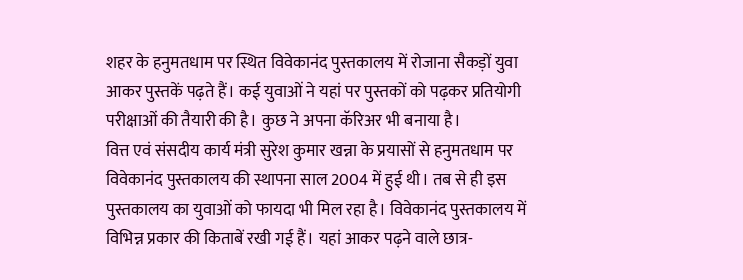शहर के हनुमतधाम पर स्थित विवेकानंद पुस्तकालय में रोजाना सैकड़ों युवा आकर पुस्तकें पढ़ते हैं। कई युवाओं ने यहां पर पुस्तकों को पढ़कर प्रतियोगी परीक्षाओं की तैयारी की है। कुछ ने अपना कॅरिअर भी बनाया है।
वित्त एवं संसदीय कार्य मंत्री सुरेश कुमार खन्ना के प्रयासों से हनुमतधाम पर विवेकानंद पुस्तकालय की स्थापना साल 2004 में हुई थी। तब से ही इस पुस्तकालय का युवाओं को फायदा भी मिल रहा है। विवेकानंद पुस्तकालय में विभिन्न प्रकार की किताबें रखी गई हैं। यहां आकर पढ़ने वाले छात्र-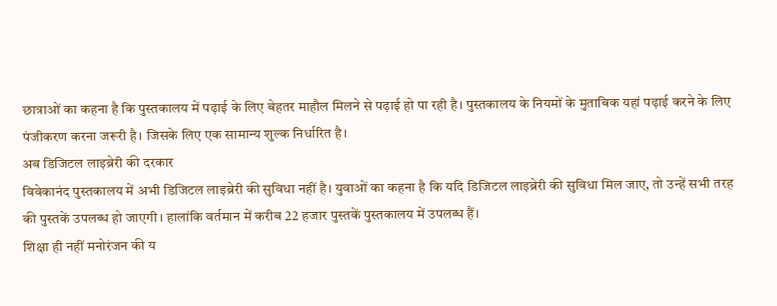छात्राओं का कहना है कि पुस्तकालय में पढ़ाई के लिए बेहतर माहौल मिलने से पढ़ाई हो पा रही है। पुस्तकालय के नियमों के मुताबिक यहां पढ़ाई करने के लिए पंजीकरण करना जरूरी है। जिसके लिए एक सामान्य शुल्क निर्धारित है।
अब डिजिटल लाइब्रेरी की दरकार
विवेकानंद पुस्तकालय में अभी डिजिटल लाइब्रेरी की सुविधा नहीं है। युवाओं का कहना है कि यदि डिजिटल लाइब्रेरी की सुविधा मिल जाए, तो उन्हें सभी तरह की पुस्तकें उपलब्ध हो जाएगी। हालांकि वर्तमान में करीब 22 हजार पुस्तकें पुस्तकालय में उपलब्ध हैं।
शिक्षा ही नहीं मनोरंजन की य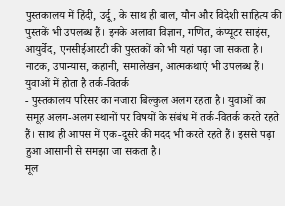पुस्तकालय में हिंदी, उर्दू, के साथ ही बाल, यौन और विदेशी साहित्य की पुस्तकें भी उपलब्ध हैं। इनके अलावा विज्ञान, गणित, कंप्यूटर साइंस, आयुर्वेद, एनसीईआरटी की पुस्तकों को भी यहां पढ़ा जा सकता है। नाटक, उपान्यास, कहानी, समालेखन, आत्मकथाएं भी उपलब्ध हैं।
युवाओं में होता है तर्क-वितर्क
- पुस्तकालय परिसर का नजारा बिल्कुल अलग रहता है। युवाओं का समूह अलग-अलग स्थानों पर विषयों के संबंध में तर्क-वितर्क करते रहते हैं। साथ ही आपस में एक-दूसरे की मदद भी करते रहते हैं। इससे पढ़ा हुआ आसानी से समझा जा सकता है।
मूल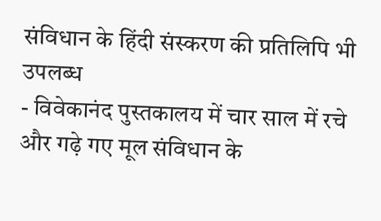संविधान के हिंदी संस्करण की प्रतिलिपि भी उपलब्ध
- विवेकानंद पुस्तकालय में चार साल में रचे और गढ़े गए मूल संविधान के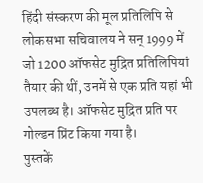हिंदी संस्करण की मूल प्रतिलिपि से लोकसभा सचिवालय ने सन् 1999 में जो 1200 ऑफसेट मुद्रित प्रतिलिपियां तैयार की थीं, उनमें से एक प्रति यहां भी उपलब्ध है। ऑफसेट मुद्रित प्रति पर गोल्डन प्रिंट किया गया है।
पुस्तकें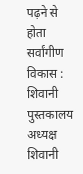पढ़ने से होता सर्वांगीण विकास : शिवानी
पुस्तकालय अध्यक्ष शिवानी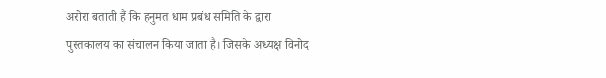अरोरा बताती हैं कि हनुमत धाम प्रबंध समिति के द्वारा पुस्तकालय का संचालन किया जाता है। जिसके अध्यक्ष विनोद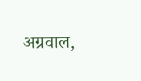अग्रवाल,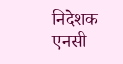निदेशक एनसी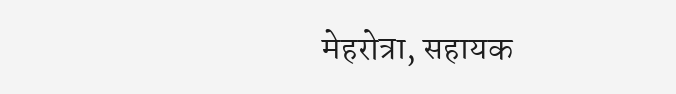मेहरोत्रा, सहायक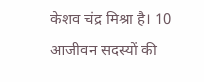केशव चंद्र मिश्रा है। 10 आजीवन सदस्यों की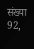संख्या 92,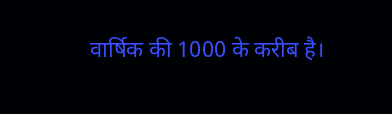वार्षिक की 1000 के करीब है।